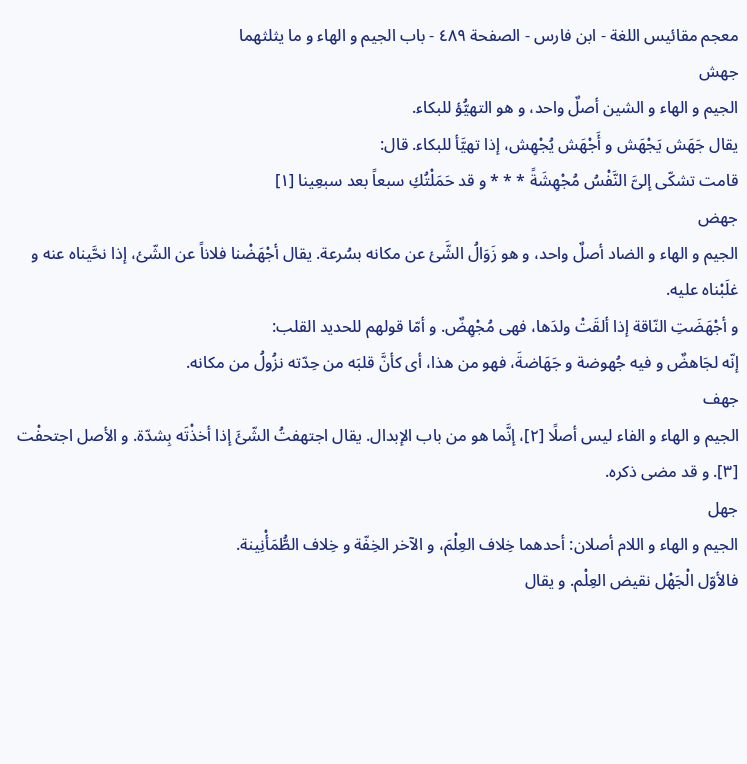معجم مقائيس اللغة - ابن فارس - الصفحة ٤٨٩ - باب الجيم و الهاء و ما يثلثهما
جهش
الجيم و الهاء و الشين أصلٌ واحد، و هو التهيُّؤ للبكاء.
يقال جَهَش يَجْهَش و أَجْهَش يُجْهِش، إذا تهيَّأ للبكاء. قال:
قامت تشكّى إلىَّ النَّفْسُ مُجْهِشَةً * * * و قد حَمَلْتُكِ سبعاً بعد سبعِينا [١]
جهض
الجيم و الهاء و الضاد أصلٌ واحد، و هو زَوَالُ الشَّئ عن مكانه بسُرعة. يقال أجْهَضْنا فلاناً عن الشّئ، إذا نحَّيناه عنه و غلَبْناه عليه.
و أجْهَضَتِ النّاقة إذا ألقَتْ ولدَها، فهى مُجْهِضٌ. و أمّا قولهم للحديد القلب:
إنّه لجَاهضٌ و فيه جُهوضة و جَهَاضةَ، فهو من هذا، أى كأنَّ قلبَه من حِدّته نزُولُ من مكانه.
جهف
الجيم و الهاء و الفاء ليس أصلًا [٢]، إنَّما هو من باب الإبدال. يقال اجتهفتُ الشّئَ إذا أخذْتَه بِشدّة. و الأصل اجتحفْت [٣]. و قد مضى ذكره.
جهل
الجيم و الهاء و اللام أصلان: أحدهما خِلاف العِلْمَ، و الآخر الخِفّة و خِلاف الطُّمَأْنِينة.
فالأوّل الْجَهْل نقيض العِلْم. و يقال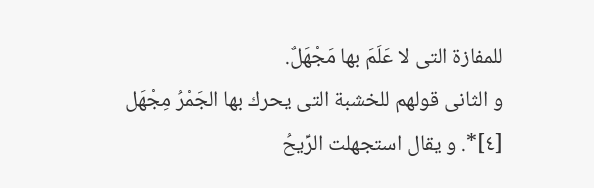للمفازة التى لا عَلَمَ بها مَجْهَلٌ.
و الثانى قولهم للخشبة التى يحرك بها الجَمْرُ مِجْهَل [٤]*. و يقال استجهلت الرِّيحُ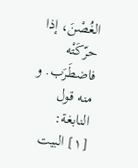الغُصْنَ، إذا حرّكَتْه فاضطَرَب. و منه قول النابغة:
[١] البيت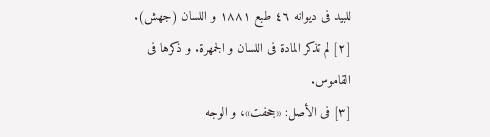للبيد فى ديوانه ٤٦ طبع ١٨٨١ و اللسان (جهش).
[٢] لم تذكر المادة فى اللسان و الجمهرة. و ذكرها فى القاموس.
[٣] فى الأصل: «جحفت»، و الوجه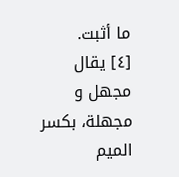ما أثبت.
[٤] يقال مجهل و مجهلة، بكسر الميم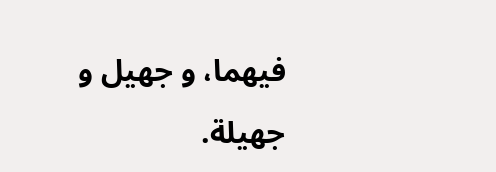فيهما، و جهيل و جهيلة.